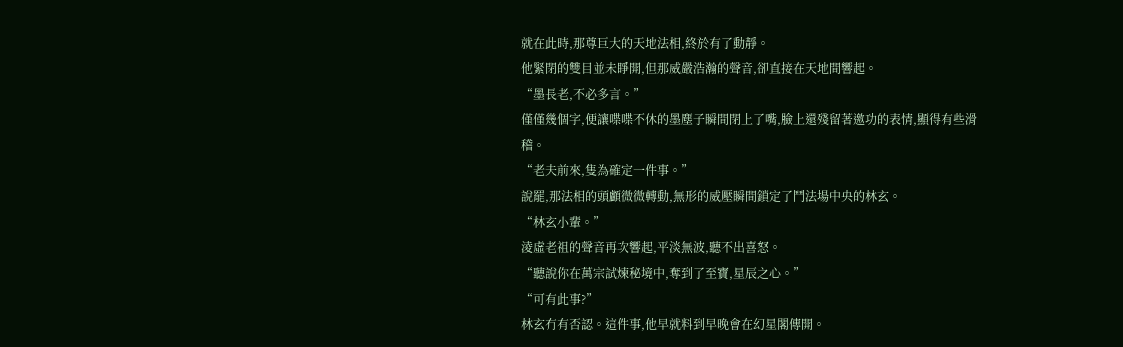就在此時,那尊巨大的天地法相,終於有了動靜。
他緊閉的雙目並未睜開,但那威嚴浩瀚的聲音,卻直接在天地間響起。
“墨長老,不必多言。”
僅僅幾個字,便讓喋喋不休的墨塵子瞬間閉上了嘴,臉上還殘留著邀功的表情,顯得有些滑稽。
“老夫前來,隻為確定一件事。”
說罷,那法相的頭顱微微轉動,無形的威壓瞬間鎖定了鬥法場中央的林玄。
“林玄小輩。”
淩虛老祖的聲音再次響起,平淡無波,聽不出喜怒。
“聽說你在萬宗試煉秘境中,奪到了至寶,星辰之心。”
“可有此事?”
林玄冇有否認。這件事,他早就料到早晚會在幻星閣傳開。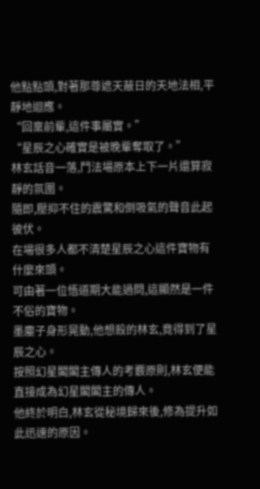他點點頭,對著那尊遮天蔽日的天地法相,平靜地迴應。
“回稟前輩,這件事屬實。”
“星辰之心確實是被晚輩奪取了。”
林玄話音一落,鬥法場原本上下一片還算寂靜的氛圍。
隨即,壓抑不住的震驚和倒吸氣的聲音此起彼伏。
在場很多人都不清楚星辰之心這件寶物有什麼來頭。
可由著一位悟道期大能過問,這顯然是一件不俗的寶物。
墨塵子身形晃動,他想殺的林玄,竟得到了星辰之心。
按照幻星閣閣主傳人的考覈原則,林玄便能直接成為幻星閣閣主的傳人。
他終於明白,林玄從秘境歸來後,修為提升如此迅速的原因。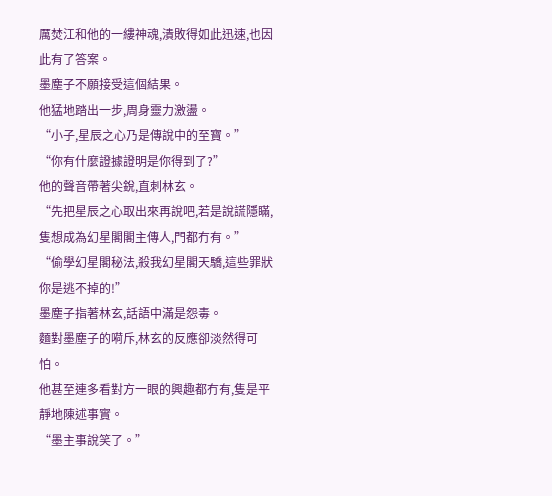厲焚江和他的一縷神魂,潰敗得如此迅速,也因此有了答案。
墨塵子不願接受這個結果。
他猛地踏出一步,周身靈力激盪。
“小子,星辰之心乃是傳說中的至寶。”
“你有什麼證據證明是你得到了?”
他的聲音帶著尖銳,直刺林玄。
“先把星辰之心取出來再說吧,若是說謊隱瞞,隻想成為幻星閣閣主傳人,門都冇有。”
“偷學幻星閣秘法,殺我幻星閣天驕,這些罪狀你是逃不掉的!”
墨塵子指著林玄,話語中滿是怨毒。
麵對墨塵子的嗬斥,林玄的反應卻淡然得可怕。
他甚至連多看對方一眼的興趣都冇有,隻是平靜地陳述事實。
“墨主事說笑了。”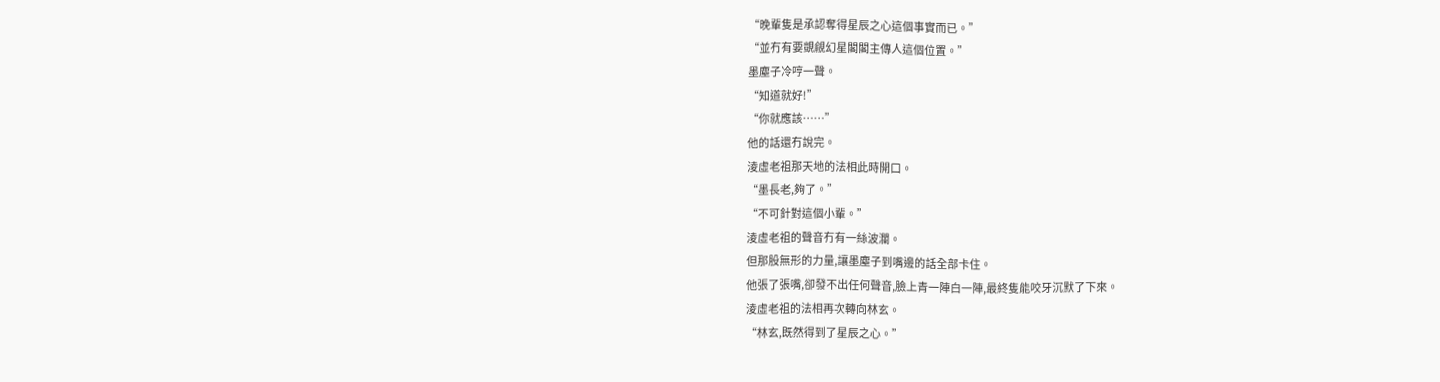“晚輩隻是承認奪得星辰之心這個事實而已。”
“並冇有要覬覦幻星閣閣主傳人這個位置。”
墨塵子冷哼一聲。
“知道就好!”
“你就應該……”
他的話還冇說完。
淩虛老祖那天地的法相此時開口。
“墨長老,夠了。”
“不可針對這個小輩。”
淩虛老祖的聲音冇有一絲波瀾。
但那股無形的力量,讓墨塵子到嘴邊的話全部卡住。
他張了張嘴,卻發不出任何聲音,臉上青一陣白一陣,最終隻能咬牙沉默了下來。
淩虛老祖的法相再次轉向林玄。
“林玄,既然得到了星辰之心。”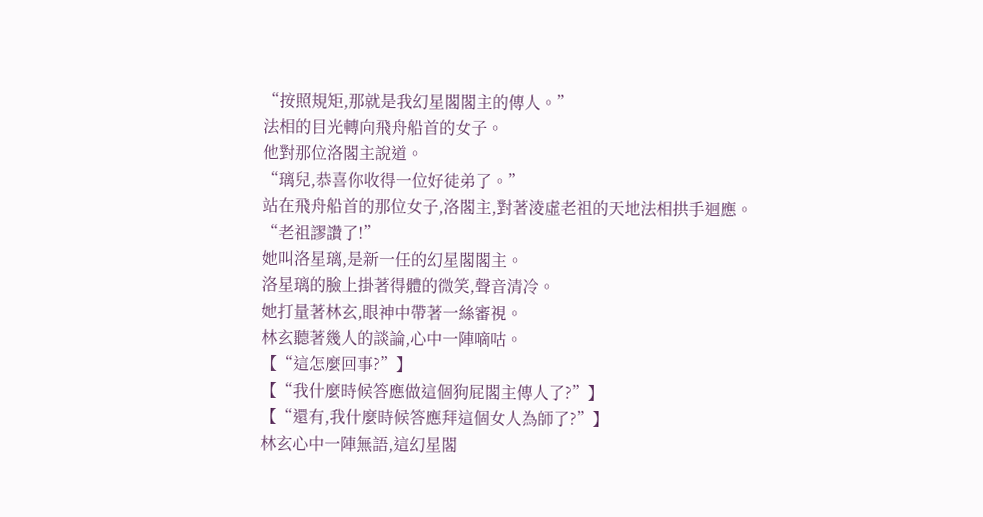“按照規矩,那就是我幻星閣閣主的傳人。”
法相的目光轉向飛舟船首的女子。
他對那位洛閣主說道。
“璃兒,恭喜你收得一位好徒弟了。”
站在飛舟船首的那位女子,洛閣主,對著淩虛老祖的天地法相拱手迴應。
“老祖謬讚了!”
她叫洛星璃,是新一任的幻星閣閣主。
洛星璃的臉上掛著得體的微笑,聲音清冷。
她打量著林玄,眼神中帶著一絲審視。
林玄聽著幾人的談論,心中一陣嘀咕。
【“這怎麼回事?”】
【“我什麼時候答應做這個狗屁閣主傳人了?”】
【“還有,我什麼時候答應拜這個女人為師了?”】
林玄心中一陣無語,這幻星閣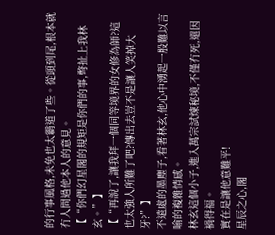的行事風格,未免也太霸道了些。從頭到尾,根本就冇人問過他本人的意見。
【“你們幻星閣的規矩是你們的事,彆扯上我林玄。”】
【“再說了,讓我拜一個同等境界的女修為師?這也太強人所難了吧?傳出去豈不是讓人笑掉大牙?”】
不遠處的墨塵子,看著林玄,他心中湧起一股難以言喻的複雜情感。
林玄這個小子,進入萬宗試煉秘境,不僅冇死,還因禍得福。
實在是讓他意難平!
星辰之心,閣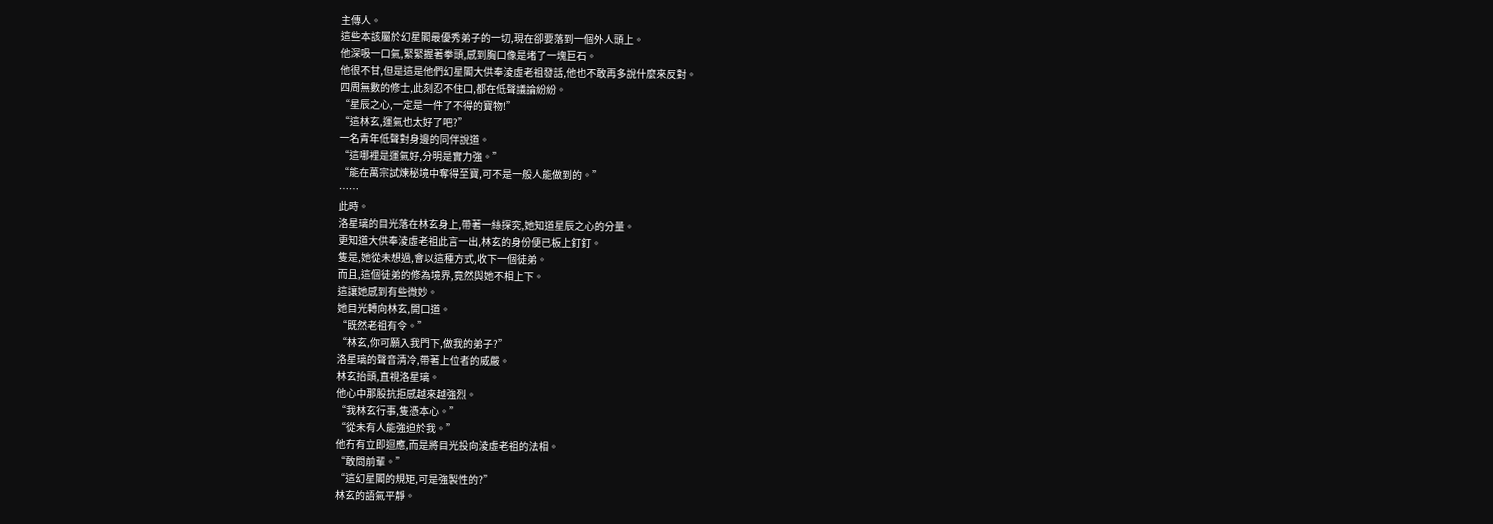主傳人。
這些本該屬於幻星閣最優秀弟子的一切,現在卻要落到一個外人頭上。
他深吸一口氣,緊緊握著拳頭,感到胸口像是堵了一塊巨石。
他很不甘,但是這是他們幻星閣大供奉淩虛老祖發話,他也不敢再多說什麼來反對。
四周無數的修士,此刻忍不住口,都在低聲議論紛紛。
“星辰之心,一定是一件了不得的寶物!”
“這林玄,運氣也太好了吧?”
一名青年低聲對身邊的同伴說道。
“這哪裡是運氣好,分明是實力強。”
“能在萬宗試煉秘境中奪得至寶,可不是一般人能做到的。”
……
此時。
洛星璃的目光落在林玄身上,帶著一絲探究,她知道星辰之心的分量。
更知道大供奉淩虛老祖此言一出,林玄的身份便已板上釘釘。
隻是,她從未想過,會以這種方式,收下一個徒弟。
而且,這個徒弟的修為境界,竟然與她不相上下。
這讓她感到有些微妙。
她目光轉向林玄,開口道。
“既然老祖有令。”
“林玄,你可願入我門下,做我的弟子?”
洛星璃的聲音清冷,帶著上位者的威嚴。
林玄抬頭,直視洛星璃。
他心中那股抗拒感越來越強烈。
“我林玄行事,隻憑本心。”
“從未有人能強迫於我。”
他冇有立即迴應,而是將目光投向淩虛老祖的法相。
“敢問前輩。”
“這幻星閣的規矩,可是強製性的?”
林玄的語氣平靜。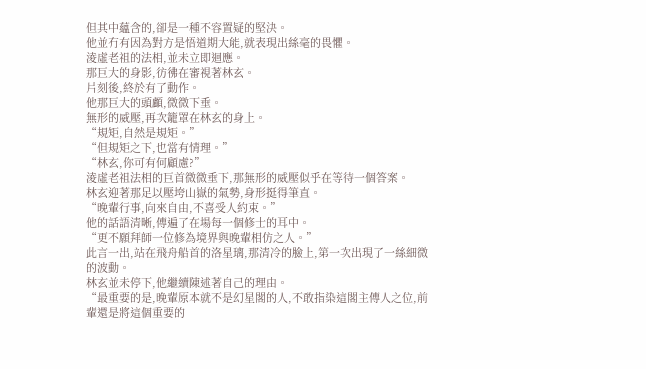但其中蘊含的,卻是一種不容置疑的堅決。
他並冇有因為對方是悟道期大能,就表現出絲毫的畏懼。
淩虛老祖的法相,並未立即迴應。
那巨大的身影,彷彿在審視著林玄。
片刻後,終於有了動作。
他那巨大的頭顱,微微下垂。
無形的威壓,再次籠罩在林玄的身上。
“規矩,自然是規矩。”
“但規矩之下,也當有情理。”
“林玄,你可有何顧慮?”
淩虛老祖法相的巨首微微垂下,那無形的威壓似乎在等待一個答案。
林玄迎著那足以壓垮山嶽的氣勢,身形挺得筆直。
“晚輩行事,向來自由,不喜受人約束。”
他的話語清晰,傳遍了在場每一個修士的耳中。
“更不願拜師一位修為境界與晚輩相仿之人。”
此言一出,站在飛舟船首的洛星璃,那清冷的臉上,第一次出現了一絲細微的波動。
林玄並未停下,他繼續陳述著自己的理由。
“最重要的是,晚輩原本就不是幻星閣的人,不敢指染這閣主傳人之位,前輩還是將這個重要的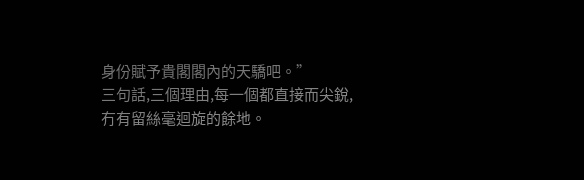身份賦予貴閣閣內的天驕吧。”
三句話,三個理由,每一個都直接而尖銳,冇有留絲毫迴旋的餘地。